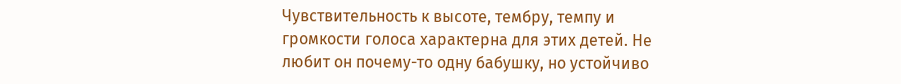Чувствительность к высоте, тембру, темпу и громкости голоса характерна для этих детей. Не любит он почему-то одну бабушку, но устойчиво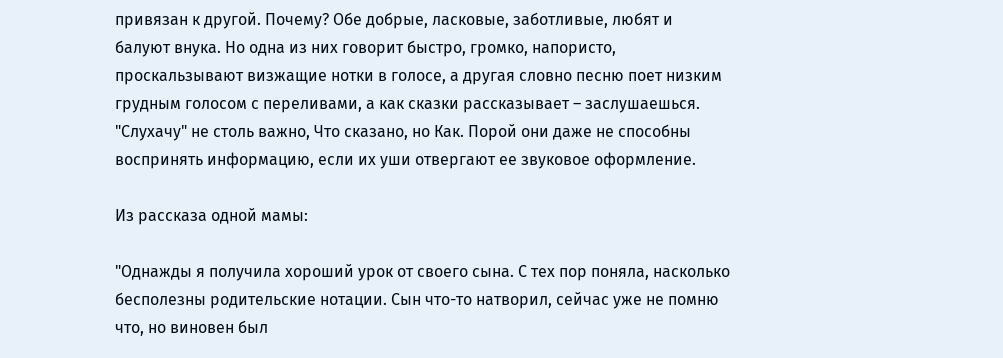привязан к другой. Почему? Обе добрые, ласковые, заботливые, любят и балуют внука. Но одна из них говорит быстро, громко, напористо, проскальзывают визжащие нотки в голосе, а другая словно песню поет низким грудным голосом с переливами, а как сказки рассказывает – заслушаешься. "Слухачу" не столь важно, Что сказано, но Как. Порой они даже не способны воспринять информацию, если их уши отвергают ее звуковое оформление.

Из рассказа одной мамы:

"Однажды я получила хороший урок от своего сына. С тех пор поняла, насколько бесполезны родительские нотации. Сын что-то натворил, сейчас уже не помню что, но виновен был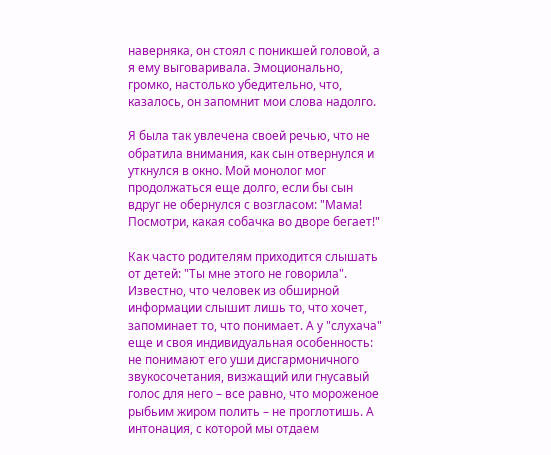наверняка, он стоял с поникшей головой, а я ему выговаривала. Эмоционально, громко, настолько убедительно, что, казалось, он запомнит мои слова надолго.

Я была так увлечена своей речью, что не обратила внимания, как сын отвернулся и уткнулся в окно. Мой монолог мог продолжаться еще долго, если бы сын вдруг не обернулся с возгласом: "Мама! Посмотри, какая собачка во дворе бегает!"

Как часто родителям приходится слышать от детей: "Ты мне этого не говорила". Известно, что человек из обширной информации слышит лишь то, что хочет, запоминает то, что понимает. А у "слухача" еще и своя индивидуальная особенность: не понимают его уши дисгармоничного звукосочетания, визжащий или гнусавый голос для него – все равно, что мороженое рыбьим жиром полить – не проглотишь. А интонация, с которой мы отдаем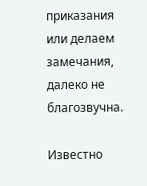приказания или делаем замечания, далеко не благозвучна.

Известно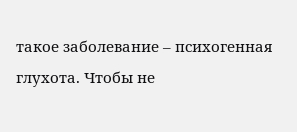такое заболевание – психогенная глухота. Чтобы не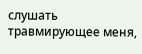слушать травмирующее меня,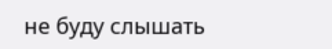не буду слышать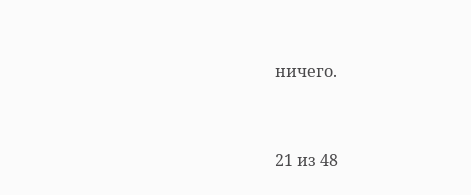ничего.



21 из 48